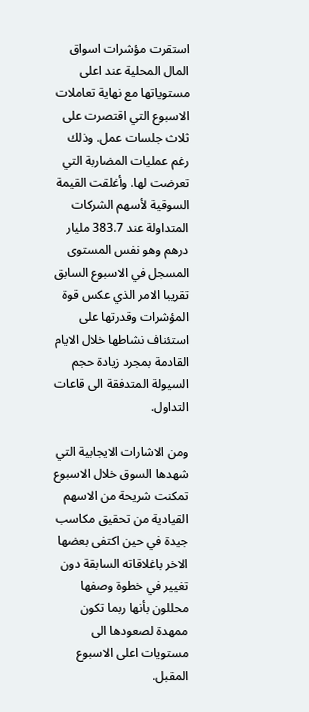استقرت مؤشرات اسواق المال المحلية عند اعلى مستوياتها مع نهاية تعاملات الاسبوع التي اقتصرت على ثلاث جلسات عمل. وذلك رغم عمليات المضاربة التي تعرضت لها. وأغلقت القيمة السوقية لأسهم الشركات المتداولة عند 383.7 مليار درهم وهو نفس المستوى المسجل في الاسبوع السابق تقريبا الامر الذي عكس قوة المؤشرات وقدرتها على استئناف نشاطها خلال الايام القادمة بمجرد زيادة حجم السيولة المتدفقة الى قاعات التداول.

ومن الاشارات الايجابية التي شهدها السوق خلال الاسبوع تمكنت شريحة من الاسهم القيادية من تحقيق مكاسب جيدة في حين اكتفى بعضها الاخر باغلاقاته السابقة دون تغيير في خطوة وصفها محللون بأنها ربما تكون ممهدة لصعودها الى مستويات اعلى الاسبوع المقبل.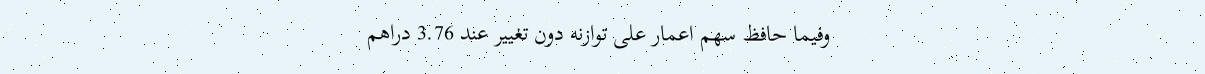وفيما حافظ سهم اعمار على توازنه دون تغيير عند 3.76 دراهم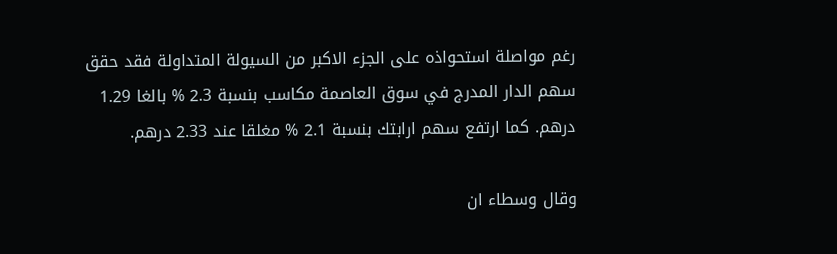رغم مواصلة استحواذه على الجزء الاكبر من السيولة المتداولة فقد حقق سهم الدار المدرج في سوق العاصمة مكاسب بنسبة 2.3 % بالغا 1.29 درهم. كما ارتفع سهم ارابتك بنسبة 2.1 % مغلقا عند 2.33 درهم.

وقال وسطاء ان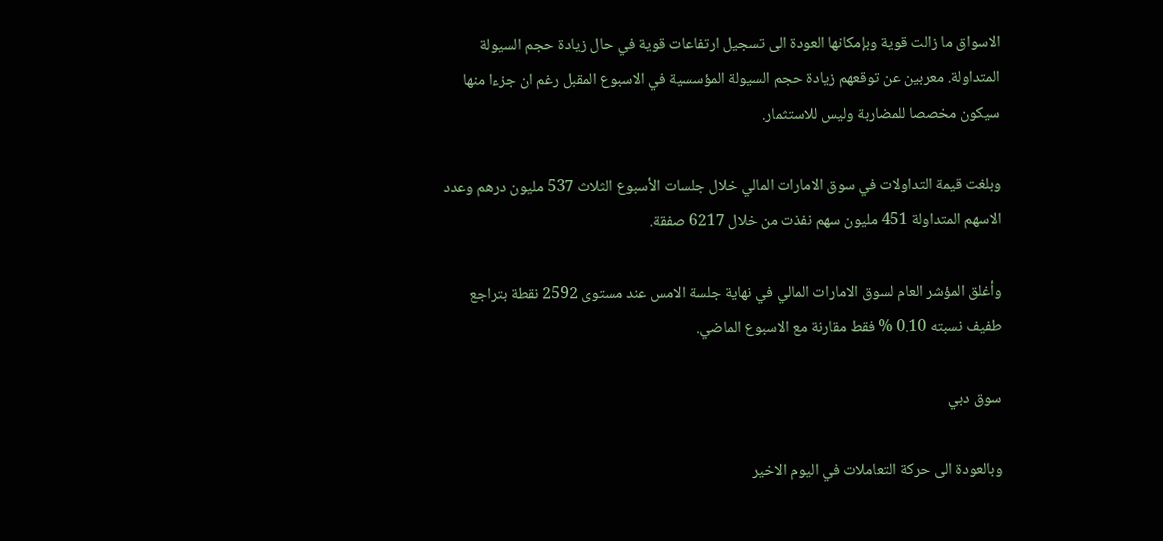الاسواق ما زالت قوية وبإمكانها العودة الى تسجيل ارتفاعات قوية في حال زيادة حجم السيولة المتداولة. معربين عن توقعهم زيادة حجم السيولة المؤسسية في الاسبوع المقبل رغم ان جزءا منها سيكون مخصصا للمضاربة وليس للاستثمار.

وبلغت قيمة التداولات في سوق الامارات المالي خلال جلسات الأسبوع الثلاث 537 مليون درهم وعدد الاسهم المتداولة 451 مليون سهم نفذت من خلال 6217 صفقة.

وأغلق المؤشر العام لسوق الامارات المالي في نهاية جلسة الامس عند مستوى 2592 نقطة بتراجع طفيف نسبته 0.10 % فقط مقارنة مع الاسبوع الماضي.

سوق دبي

وبالعودة الى حركة التعاملات في اليوم الاخير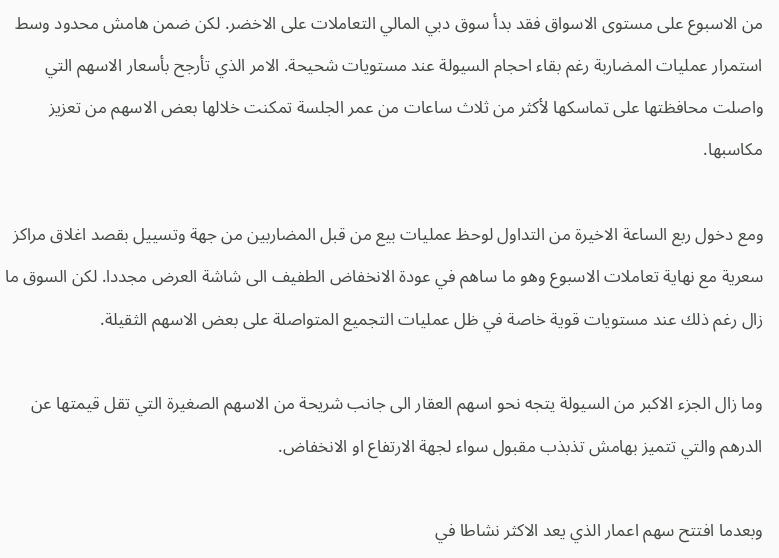من الاسبوع على مستوى الاسواق فقد بدأ سوق دبي المالي التعاملات على الاخضر. لكن ضمن هامش محدود وسط استمرار عمليات المضاربة رغم بقاء احجام السيولة عند مستويات شحيحة. الامر الذي تأرجح بأسعار الاسهم التي واصلت محافظتها على تماسكها لأكثر من ثلاث ساعات من عمر الجلسة تمكنت خلالها بعض الاسهم من تعزيز مكاسبها.

ومع دخول ربع الساعة الاخيرة من التداول لوحظ عمليات بيع من قبل المضاربين من جهة وتسييل بقصد اغلاق مراكز سعرية مع نهاية تعاملات الاسبوع وهو ما ساهم في عودة الانخفاض الطفيف الى شاشة العرض مجددا. لكن السوق ما زال رغم ذلك عند مستويات قوية خاصة في ظل عمليات التجميع المتواصلة على بعض الاسهم الثقيلة.

وما زال الجزء الاكبر من السيولة يتجه نحو اسهم العقار الى جانب شريحة من الاسهم الصغيرة التي تقل قيمتها عن الدرهم والتي تتميز بهامش تذبذب مقبول سواء لجهة الارتفاع او الانخفاض.

وبعدما افتتح سهم اعمار الذي يعد الاكثر نشاطا في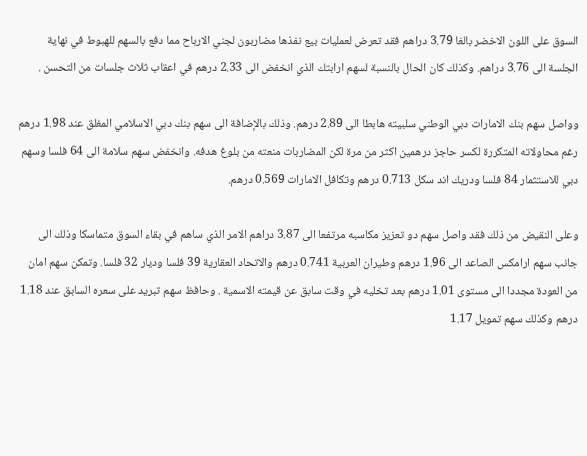السوق على اللون الاخضر بالغا 3.79 دراهم فقد تعرض لعمليات بيع نفذها مضاربون لجني الارباح مما دفع بالسهم للهبوط في نهاية الجلسة الى 3.76 دراهم. وكذلك كان الحال بالنسبة لسهم ارابتك الذي انخفض الى 2.33 درهم في اعقاب ثلاث جلسات من التحسن .

وواصل سهم بنك الامارات دبي الوطني سلبيته هابطا الى 2.89 درهم. وذلك بالإضافة الى سهم بنك دبي الاسلامي المغلق عند 1.98 درهم رغم محاولاته المتكررة لكسر حاجز درهمين اكثر من مرة لكن المضاربات منعته من بلوغ هدفه. وانخفض سهم سلامة الى 64 فلسا وسهم دبي للاستثمار 84 فلسا ودريك اند سكل 0.713 درهم وتكافل الامارات 0.569 درهم.

وعلى النقيض من ذلك فقد واصل سهم دو تعزيز مكاسبه مرتفعا الى 3.87 دراهم الامر الذي ساهم في بقاء السوق متماسكا وذلك الى جانب سهم ارامكس الصاعد الى 1.96 درهم وطيران العربية 0.741 درهم والاتحاد العقارية 39 فلسا وديار 32 فلسا. وتمكن سهم امان من العودة مجددا الى مستوى 1.01 درهم بعد تخليه في وقت سابق عن قيمته الاسمية . وحافظ سهم تبريد على سعره السابق عند 1.18 درهم وكذلك سهم تمويل 1.17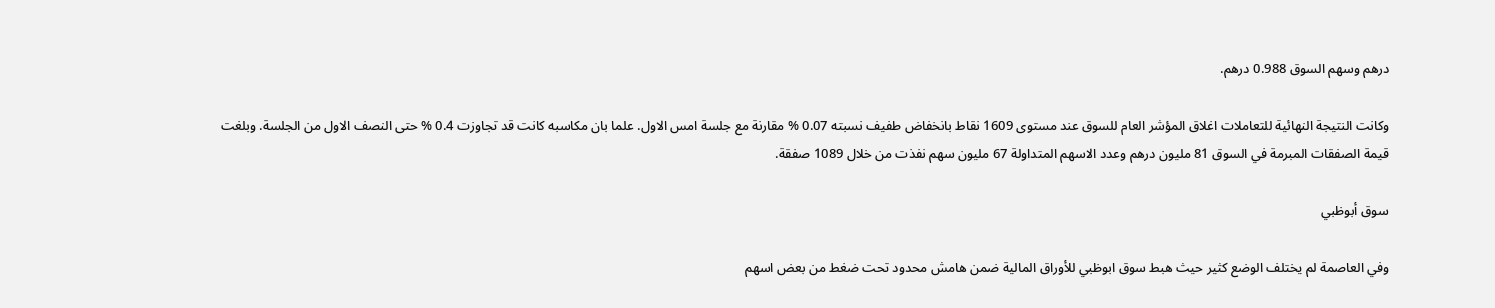درهم وسهم السوق 0.988 درهم.

وكانت النتيجة النهائية للتعاملات اغلاق المؤشر العام للسوق عند مستوى 1609 نقاط بانخفاض طفيف نسبته 0.07 % مقارنة مع جلسة امس الاول. علما بان مكاسبه كانت قد تجاوزت 0.4 % حتى النصف الاول من الجلسة. وبلغت قيمة الصفقات المبرمة في السوق 81 مليون درهم وعدد الاسهم المتداولة 67 مليون سهم نفذت من خلال 1089 صفقة.

سوق أبوظبي

وفي العاصمة لم يختلف الوضع كثير حيث هبط سوق ابوظبي للأوراق المالية ضمن هامش محدود تحت ضغط من بعض اسهم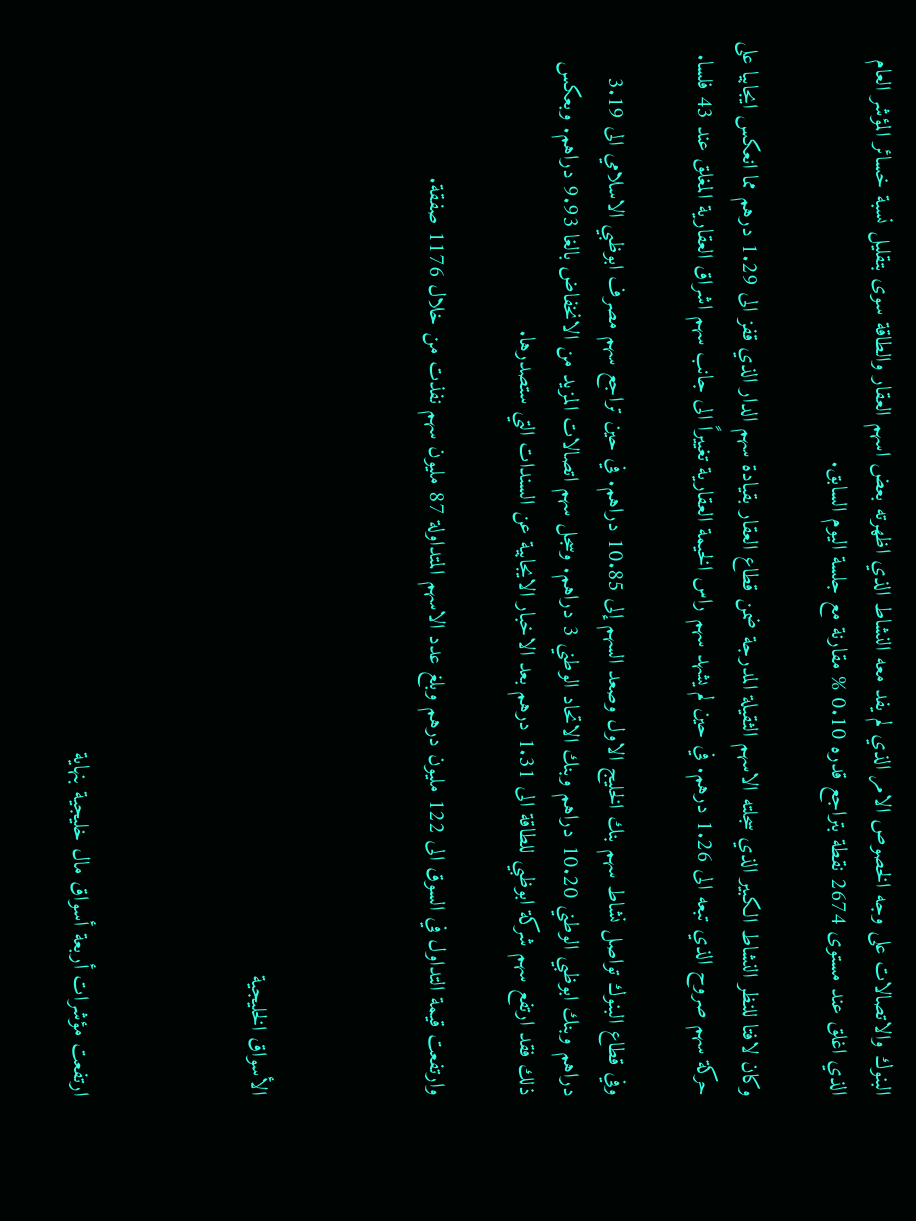البنوك والاتصالات على وجه الخصوص الامر الذي لم يفد معه النشاط الذي اظهرته بعض اسهم العقار والطاقة سوى بتقليل نسبة خسائر المؤشر العام الذي اغلق عند مستوى 2674 نقطة بتراجع قدره 0.10 % مقارنة مع جلسة اليوم السابق.

وكان لافتا للنظر النشاط الكبير الذي سجلته الاسهم الثقيلة المدرجة ضمن قطاع العقار بقيادة سهم الدار الذي قفز الى 1.29 درهم مما انعكس ايجابيا على حركة سهم صروح الذي تبعه الى 1.26 درهم. في حين لم يشهد سهم راس الخيمة العقارية تغييراً الى جانب سهم اشراق العقارية المغلق عند 43 فلسا.

وفي قطاع البنوك تواصل نشاط سهم بنك الخليج الاول وصعد السهم إلى 10.85 دراهم. في حين تراجع سهم مصرف ابوظبي الاسلامي الى 3.19 دراهم وبنك ابوظبي الوطني 10.20 دراهم وبنك الاتحاد الوطني 3 دراهم. وسجل سهم اتصالات المزيد من الانخفاض بالغا 9.93 دراهم. وبعكس ذلك فقد ارتفع سهم شركة ابوظبي للطاقة الى 1.31 درهم بعد الاخبار الايجابية عن السندات التي ستصدرها.

وارتفعت قيمة التداول في السوق الى 122 مليون درهم وبلغ عدد الاسهم المتداولة 87 مليون سهم نفذت من خلال 1176 صفقة.



الأسواق الخليجية



ارتفعت مؤشرات أربعة أسواق مال خليجية بنهاية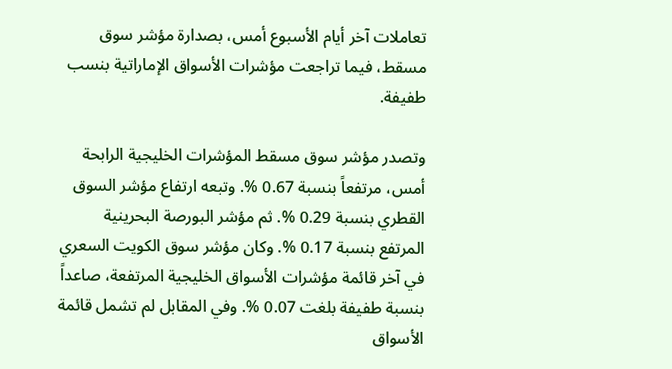تعاملات آخر أيام الأسبوع أمس، بصدارة مؤشر سوق مسقط، فيما تراجعت مؤشرات الأسواق الإماراتية بنسب طفيفة.

وتصدر مؤشر سوق مسقط المؤشرات الخليجية الرابحة أمس، مرتفعاً بنسبة 0.67 %. وتبعه ارتفاع مؤشر السوق القطري بنسبة 0.29 %. ثم مؤشر البورصة البحرينية المرتفع بنسبة 0.17 %. وكان مؤشر سوق الكويت السعري في آخر قائمة مؤشرات الأسواق الخليجية المرتفعة، صاعداً بنسبة طفيفة بلغت 0.07 %. وفي المقابل لم تشمل قائمة الأسواق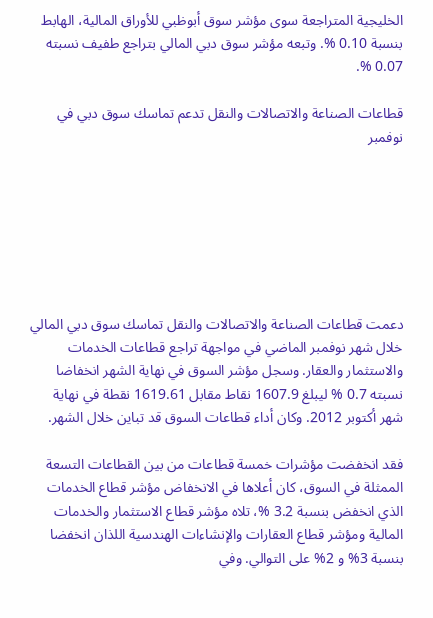الخليجية المتراجعة سوى مؤشر سوق أبوظبي للأوراق المالية، الهابط بنسبة 0.10 %. وتبعه مؤشر سوق دبي المالي بتراجع طفيف نسبته 0.07 %.

قطاعات الصناعة والاتصالات والنقل تدعم تماسك سوق دبي في نوفمبر







دعمت قطاعات الصناعة والاتصالات والنقل تماسك سوق دبي المالي خلال شهر نوفمبر الماضي في مواجهة تراجع قطاعات الخدمات والاستثمار والعقار. وسجل مؤشر السوق في نهاية الشهر انخفاضا نسبته 0.7 % ليبلغ 1607.9 نقاط مقابل 1619.61 نقطة في نهاية شهر أكتوبر 2012. وكان أداء قطاعات السوق قد تباين خلال الشهر.

فقد انخفضت مؤشرات خمسة قطاعات من بين القطاعات التسعة الممثلة في السوق، كان أعلاها في الانخفاض مؤشر قطاع الخدمات الذي انخفض بنسبة 3.2 %، تلاه مؤشر قطاع الاستثمار والخدمات المالية ومؤشر قطاع العقارات والإنشاءات الهندسية اللذان انخفضا بنسبة 3% و 2% على التوالي. وفي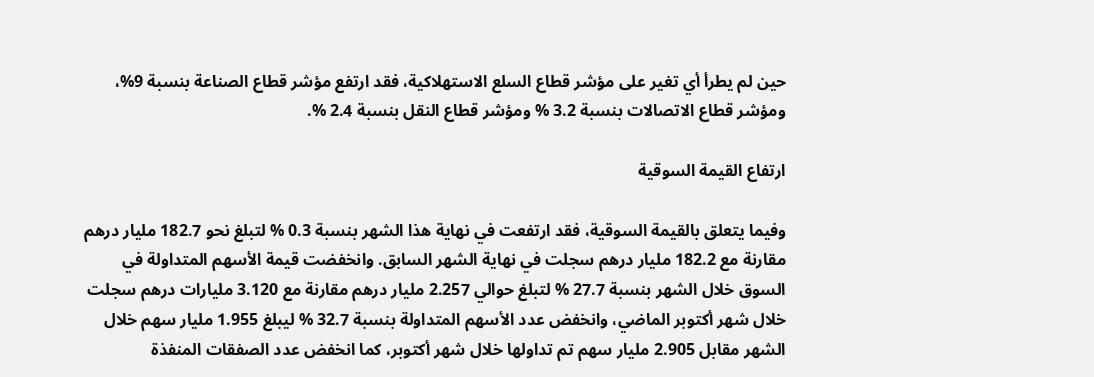حين لم يطرأ أي تغير على مؤشر قطاع السلع الاستهلاكية، فقد ارتفع مؤشر قطاع الصناعة بنسبة 9%، ومؤشر قطاع الاتصالات بنسبة 3.2 % ومؤشر قطاع النقل بنسبة 2.4 %.

ارتفاع القيمة السوقية

وفيما يتعلق بالقيمة السوقية، فقد ارتفعت في نهاية هذا الشهر بنسبة 0.3 % لتبلغ نحو 182.7 مليار درهم مقارنة مع 182.2 مليار درهم سجلت في نهاية الشهر السابق. وانخفضت قيمة الأسهم المتداولة في السوق خلال الشهر بنسبة 27.7 % لتبلغ حوالي 2.257 مليار درهم مقارنة مع 3.120 مليارات درهم سجلت خلال شهر أكتوبر الماضي، وانخفض عدد الأسهم المتداولة بنسبة 32.7 % ليبلغ 1.955 مليار سهم خلال الشهر مقابل 2.905 مليار سهم تم تداولها خلال شهر أكتوبر، كما انخفض عدد الصفقات المنفذة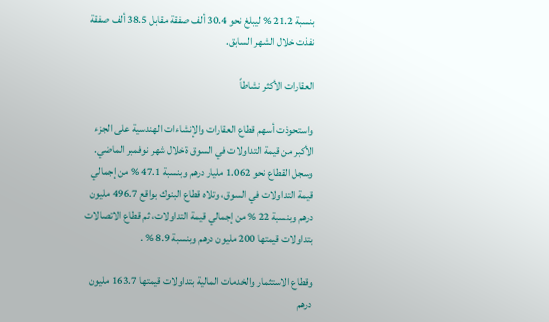بنسبة 21.2 % ليبلغ نحو 30.4 ألف صفقة مقابل 38.5 ألف صفقة نفذت خلال الشهر السابق.

العقارات الأكثر نشاطاً

واستحوذت أسهم قطاع العقارات والإنشاءات الهندسية على الجزء الأكبر من قيمة التداولات في السوق ةخلال شهر نوفمبر الماضي. وسجل القطاع نحو 1.062 مليار درهم وبنسبة 47.1 % من إجمالي قيمة التداولات في السوق، وتلاه قطاع البنوك بواقع 496.7 مليون درهم وبنسبة 22 % من إجمالي قيمة التداولات، ثم قطاع الاتصالات بتداولات قيمتها 200 مليون درهم وبنسبة 8.9 % .

وقطاع الاستثمار والخدمات المالية بتداولات قيمتها 163.7 مليون درهم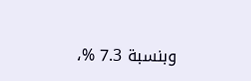وبنسبة 7.3 %،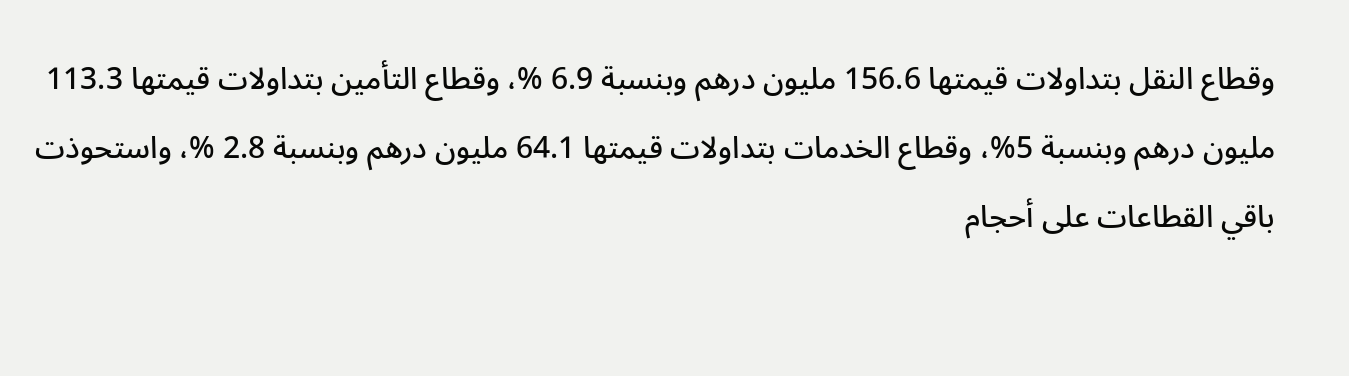وقطاع النقل بتداولات قيمتها 156.6 مليون درهم وبنسبة 6.9 %، وقطاع التأمين بتداولات قيمتها 113.3 مليون درهم وبنسبة 5%، وقطاع الخدمات بتداولات قيمتها 64.1 مليون درهم وبنسبة 2.8 %، واستحوذت باقي القطاعات على أحجام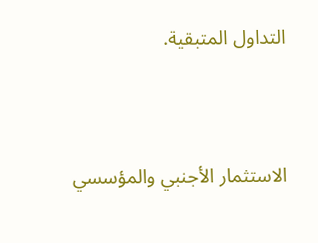التداول المتبقية.



الاستثمار الأجنبي والمؤسسي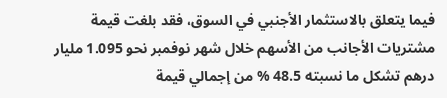فيما يتعلق بالاستثمار الأجنبي في السوق، فقد بلغت قيمة مشتريات الأجانب من الأسهم خلال شهر نوفمبر نحو 1.095 مليار درهم تشكل ما نسبته 48.5 % من إجمالي قيمة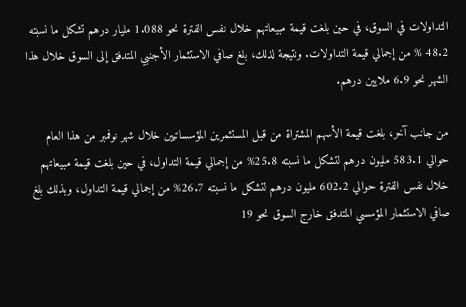التداولات في السوق، في حين بلغت قيمة مبيعاتهم خلال نفس الفترة نحو 1.088 مليار درهم تشكل ما نسبته 48.2 % من إجمالي قيمة التداولات. ونتيجة لذلك، بلغ صافي الاستثمار الأجنبي المتدفق إلى السوق خلال هذا الشهر نحو 6.9 ملايين درهم.

من جانب آخر، بلغت قيمة الأسهم المشتراة من قبل المستثمرين المؤسساتيين خلال شهر نوفمبر من هذا العام حوالي 583.1 مليون درهم لتشكل ما نسبته 25.8% من إجمالي قيمة التداول، في حين بلغت قيمة مبيعاتهم خلال نفس الفترة حوالي 602.2 مليون درهم لتشكل ما نسبته 26.7% من إجمالي قيمة التداول، وبذلك بلغ صافي الاستثمار المؤسسي المتدفق خارج السوق نحو 19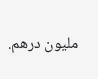مليون درهم.